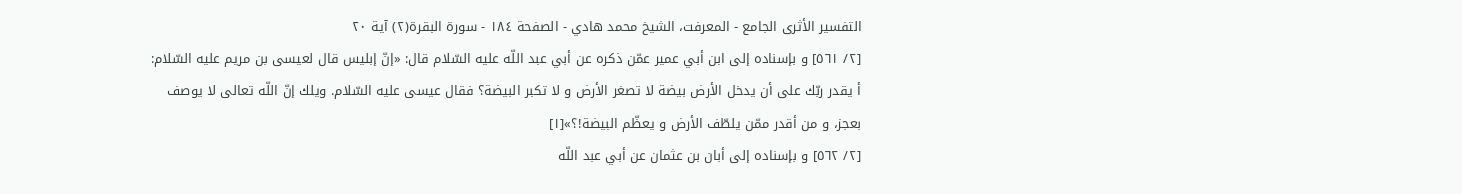التفسير الأثرى الجامع - المعرفت، الشيخ محمد هادي - الصفحة ١٨٤ - سورة البقرة(٢) آية ٢٠
[٢/ ٥٦١] و بإسناده إلى ابن أبي عمير عمّن ذكره عن أبي عبد اللّه عليه السّلام قال: «إنّ إبليس قال لعيسى بن مريم عليه السّلام: أ يقدر ربّك على أن يدخل الأرض بيضة لا تصغر الأرض و لا تكبر البيضة؟ فقال عيسى عليه السّلام. ويلك إنّ اللّه تعالى لا يوصف بعجز، و من أقدر ممّن يلطّف الأرض و يعظّم البيضة!؟»[١]
[٢/ ٥٦٢] و بإسناده إلى أبان بن عثمان عن أبي عبد اللّه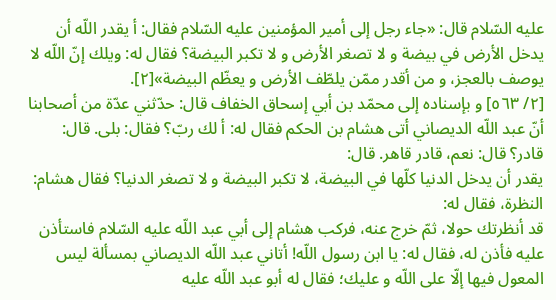عليه السّلام قال: «جاء رجل إلى أمير المؤمنين عليه السّلام فقال: أ يقدر اللّه أن يدخل الأرض في بيضة و لا تصغر الأرض و لا تكبر البيضة؟ فقال له: ويلك إنّ اللّه لا يوصف بالعجز، و من أقدر ممّن يلطّف الأرض و يعظّم البيضة»[٢].
[٢/ ٥٦٣] و بإسناده إلى محمّد بن أبي إسحاق الخفاف قال: حدّثني عدّة من أصحابنا أنّ عبد اللّه الديصاني أتى هشام بن الحكم فقال له: أ لك ربّ؟ فقال: بلى. قال: قادر؟ قال: نعم، قادر قاهر. قال:
يقدر أن يدخل الدنيا كلّها في البيضة، لا تكبر البيضة و لا تصغر الدنيا؟ فقال هشام: النظرة، فقال له:
قد أنظرتك حولا، ثمّ خرج عنه، فركب هشام إلى أبي عبد اللّه عليه السّلام فاستأذن عليه فأذن له، فقال له: يا ابن رسول اللّه! أتاني عبد اللّه الديصاني بمسألة ليس المعول فيها إلّا على اللّه و عليك؛ فقال له أبو عبد اللّه عليه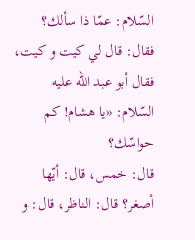السّلام: عمّا ذا سألك؟ فقال: قال لي كيت و كيت، فقال أبو عبد اللّه عليه السّلام: «يا هشام! كم حواسّك؟
قال: خمس، قال: أيّها أصغر؟ قال: الناظر، قال: و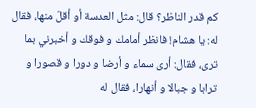كم قدر الناظر؟ قال: مثل العدسة أو أقلّ منها، فقال له: يا هشام! فانظر أمامك و فوقك و أخبرني بما ترى، فقال: أرى سماء و أرضا و دورا و قصورا و ترابا و جبالا و أنهارا، فقال له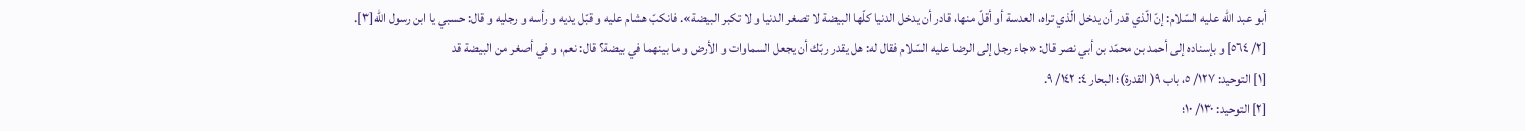أبو عبد اللّه عليه السّلام: إنّ الّذي قدر أن يدخل الّذي تراه، العدسة أو أقلّ منها، قادر أن يدخل الدنيا كلّها البيضة لا تصغر الدنيا و لا تكبر البيضة». فانكبّ هشام عليه و قبّل يديه و رأسه و رجليه و قال: حسبي يا ابن رسول اللّه[٣].
[٢/ ٥٦٤] و بإسناده إلى أحمد بن محمّد بن أبي نصر قال: «جاء رجل إلى الرضا عليه السّلام فقال له: هل يقدر ربّك أن يجعل السماوات و الأرض و ما بينهما في بيضة؟ قال: نعم، و في أصغر من البيضة قد
[١] التوحيد: ١٢٧/ ٥، باب ٩( القدرة)؛ البحار ٤: ١٤٢/ ٩.
[٢] التوحيد: ١٣٠/ ١٠؛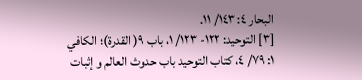البحار ٤: ١٤٣/ ١١.
[٣] التوحيد: ١٢٢- ١٢٣/ ١، باب ٩( القدرة)؛ الكافي ١: ٧٩/ ٤، كتاب التوحيد باب حدوث العالم و إثبات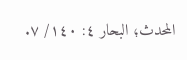المحدث؛ البحار ٤: ١٤٠/ ٧.